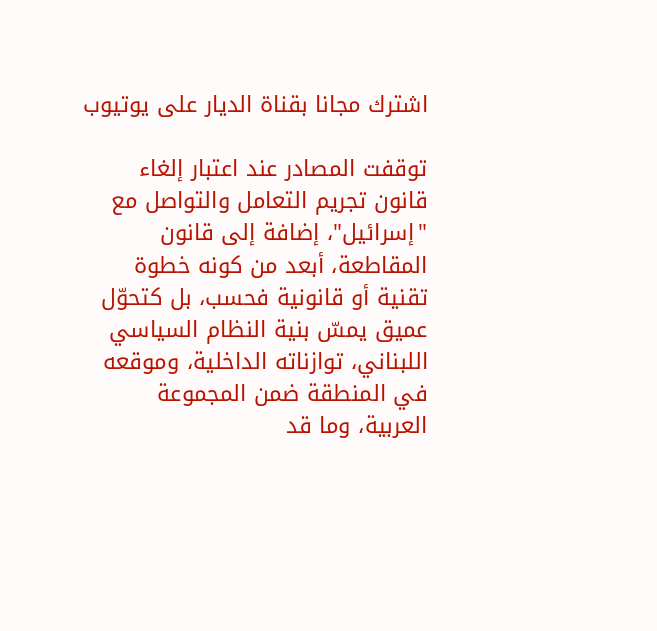اشترك مجانا بقناة الديار على يوتيوب

توقفت المصادر عند اعتبار إلغاء قانون تجريم التعامل والتواصل مع "إسرائيل"، إضافة إلى قانون المقاطعة، أبعد من كونه خطوة تقنية أو قانونية فحسب، بل كتحوّل عميق يمسّ بنية النظام السياسي اللبناني، توازناته الداخلية، وموقعه في المنطقة ضمن المجموعة العربية، وما قد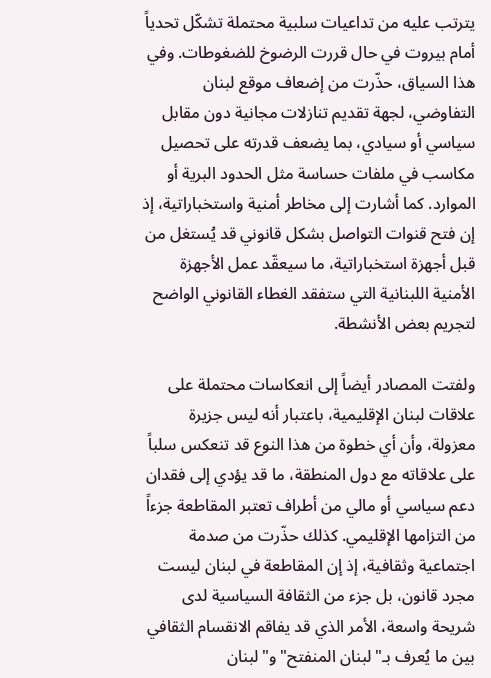يترتب عليه من تداعيات سلبية محتملة تشكّل تحدياً أمام بيروت في حال قررت الرضوخ للضغوطات. وفي هذا السياق، حذّرت من إضعاف موقع لبنان التفاوضي، لجهة تقديم تنازلات مجانية دون مقابل سياسي أو سيادي، بما يضعف قدرته على تحصيل مكاسب في ملفات حساسة مثل الحدود البرية أو الموارد. كما أشارت إلى مخاطر أمنية واستخباراتية، إذ إن فتح قنوات التواصل بشكل قانوني قد يُستغل من قبل أجهزة استخباراتية، ما سيعقّد عمل الأجهزة الأمنية اللبنانية التي ستفقد الغطاء القانوني الواضح لتجريم بعض الأنشطة.

ولفتت المصادر أيضاً إلى انعكاسات محتملة على علاقات لبنان الإقليمية، باعتبار أنه ليس جزيرة معزولة، وأن أي خطوة من هذا النوع قد تنعكس سلباً على علاقاته مع دول المنطقة، ما قد يؤدي إلى فقدان دعم سياسي أو مالي من أطراف تعتبر المقاطعة جزءاً من التزامها الإقليمي. كذلك حذّرت من صدمة اجتماعية وثقافية، إذ إن المقاطعة في لبنان ليست مجرد قانون، بل جزء من الثقافة السياسية لدى شريحة واسعة، الأمر الذي قد يفاقم الانقسام الثقافي بين ما يُعرف بـ"لبنان المنفتح" و"لبنان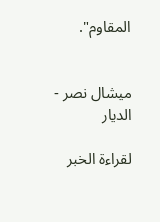المقاوم".


ميشال نصر - الديار

لقراءة الخبر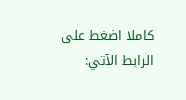كاملا اضغط على الرابط الآتي: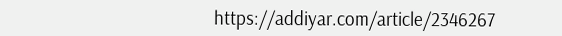https://addiyar.com/article/2346267